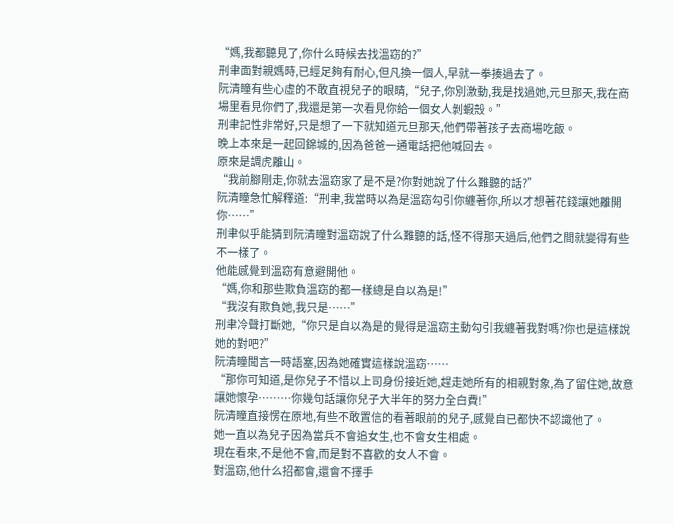“媽,我都聽見了,你什么時候去找溫窈的?”
刑聿面對親媽時,已經足夠有耐心,但凡換一個人,早就一拳揍過去了。
阮清瞳有些心虛的不敢直視兒子的眼睛,“兒子,你別激動,我是找過她,元旦那天,我在商場里看見你們了,我還是第一次看見你給一個女人剝蝦殼。”
刑聿記性非常好,只是想了一下就知道元旦那天,他們帶著孩子去商場吃飯。
晚上本來是一起回錦城的,因為爸爸一通電話把他喊回去。
原來是調虎離山。
“我前腳剛走,你就去溫窈家了是不是?你對她說了什么難聽的話?”
阮清瞳急忙解釋道:“刑聿,我當時以為是溫窈勾引你纏著你,所以才想著花錢讓她離開你……”
刑聿似乎能猜到阮清瞳對溫窈說了什么難聽的話,怪不得那天過后,他們之間就變得有些不一樣了。
他能感覺到溫窈有意避開他。
“媽,你和那些欺負溫窈的都一樣總是自以為是!”
“我沒有欺負她,我只是……”
刑聿冷聲打斷她,“你只是自以為是的覺得是溫窈主動勾引我纏著我對嗎?你也是這樣說她的對吧?”
阮清瞳聞言一時語塞,因為她確實這樣說溫窈……
“那你可知道,是你兒子不惜以上司身份接近她,趕走她所有的相親對象,為了留住她,故意讓她懷孕………你幾句話讓你兒子大半年的努力全白費!”
阮清瞳直接愣在原地,有些不敢置信的看著眼前的兒子,感覺自已都快不認識他了。
她一直以為兒子因為當兵不會追女生,也不會女生相處。
現在看來,不是他不會,而是對不喜歡的女人不會。
對溫窈,他什么招都會,還會不擇手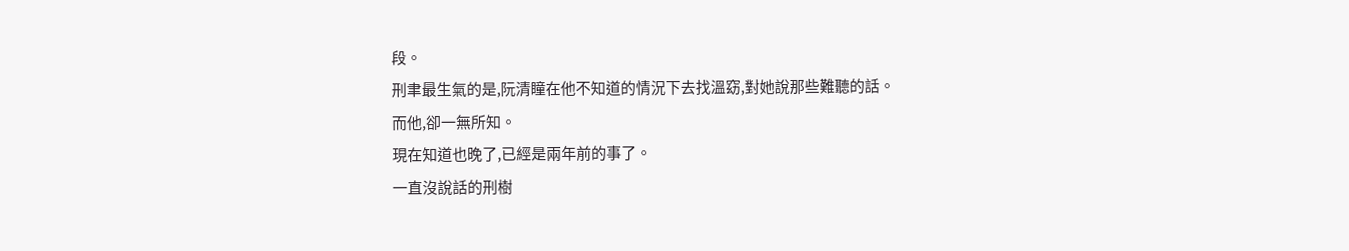段。
刑聿最生氣的是,阮清瞳在他不知道的情況下去找溫窈,對她說那些難聽的話。
而他,卻一無所知。
現在知道也晚了,已經是兩年前的事了。
一直沒說話的刑樹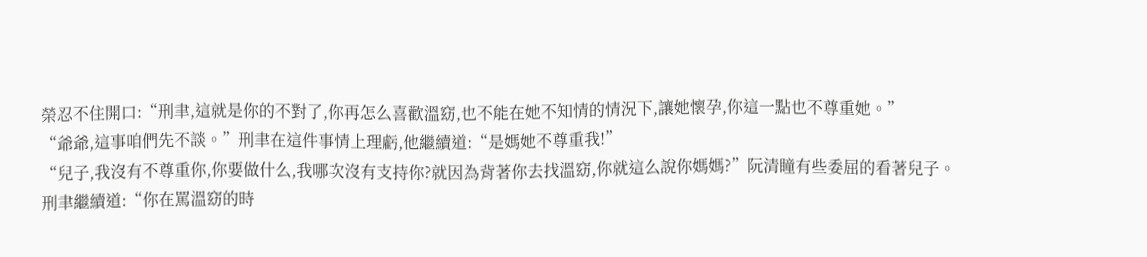榮忍不住開口:“刑聿,這就是你的不對了,你再怎么喜歡溫窈,也不能在她不知情的情況下,讓她懷孕,你這一點也不尊重她。”
“爺爺,這事咱們先不談。”刑聿在這件事情上理虧,他繼續道:“是媽她不尊重我!”
“兒子,我沒有不尊重你,你要做什么,我哪次沒有支持你?就因為背著你去找溫窈,你就這么說你媽媽?”阮清瞳有些委屈的看著兒子。
刑聿繼續道:“你在罵溫窈的時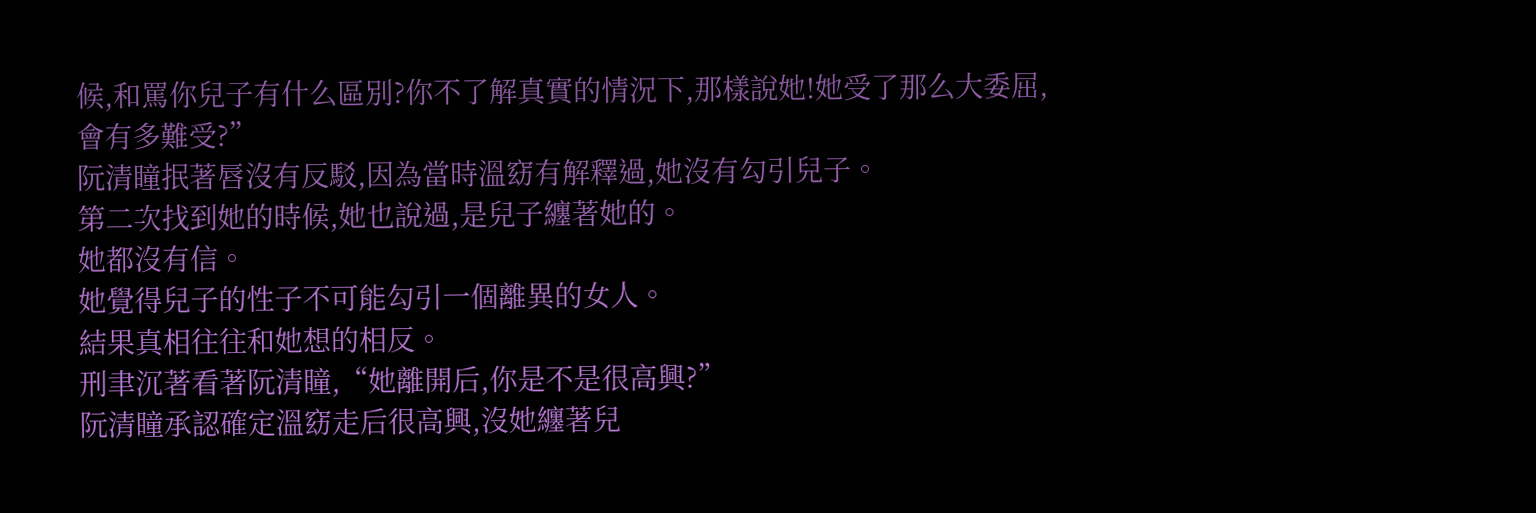候,和罵你兒子有什么區別?你不了解真實的情況下,那樣說她!她受了那么大委屈,會有多難受?”
阮清瞳抿著唇沒有反駁,因為當時溫窈有解釋過,她沒有勾引兒子。
第二次找到她的時候,她也說過,是兒子纏著她的。
她都沒有信。
她覺得兒子的性子不可能勾引一個離異的女人。
結果真相往往和她想的相反。
刑聿沉著看著阮清瞳,“她離開后,你是不是很高興?”
阮清瞳承認確定溫窈走后很高興,沒她纏著兒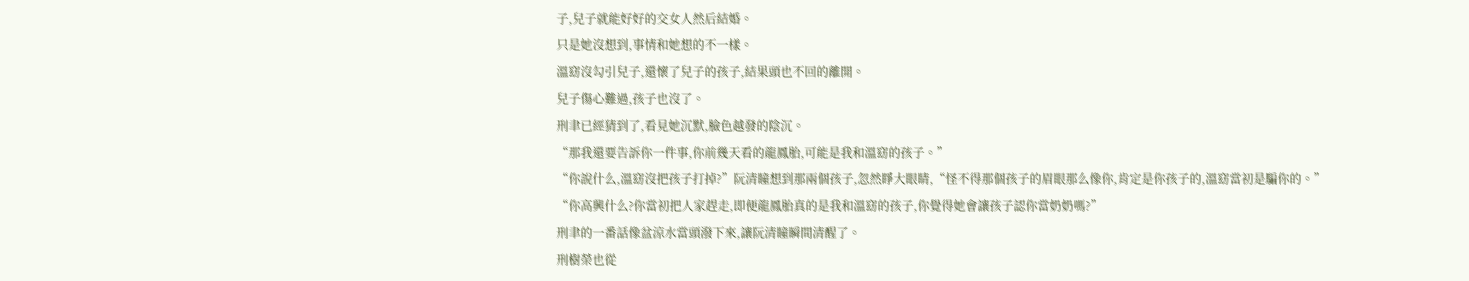子,兒子就能好好的交女人然后結婚。
只是她沒想到,事情和她想的不一樣。
溫窈沒勾引兒子,還懷了兒子的孩子,結果頭也不回的離開。
兒子傷心難過,孩子也沒了。
刑聿已經猜到了,看見她沉默,臉色越發的陰沉。
“那我還要告訴你一件事,你前幾天看的龍鳳胎,可能是我和溫窈的孩子。”
“你說什么,溫窈沒把孩子打掉?”阮清瞳想到那兩個孩子,忽然睜大眼睛,“怪不得那個孩子的眉眼那么像你,肯定是你孩子的,溫窈當初是騙你的。”
“你高興什么?你當初把人家趕走,即便龍鳳胎真的是我和溫窈的孩子,你覺得她會讓孩子認你當奶奶嗎?”
刑聿的一番話像盆涼水當頭潑下來,讓阮清瞳瞬間清醒了。
刑樹榮也從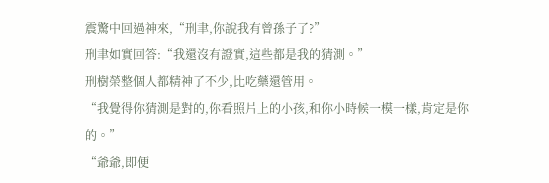震驚中回過神來,“刑聿,你說我有曾孫子了?”
刑聿如實回答:“我還沒有證實,這些都是我的猜測。”
刑樹榮整個人都精神了不少,比吃藥還管用。
“我覺得你猜測是對的,你看照片上的小孩,和你小時候一模一樣,肯定是你的。”
“爺爺,即便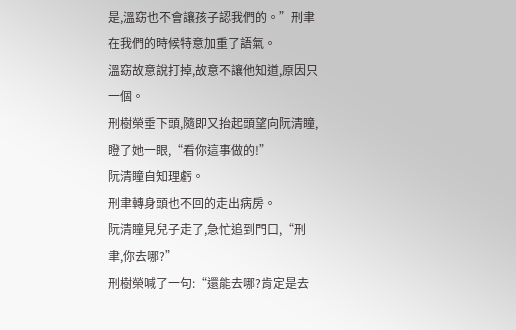是,溫窈也不會讓孩子認我們的。”刑聿在我們的時候特意加重了語氣。
溫窈故意說打掉,故意不讓他知道,原因只一個。
刑樹榮垂下頭,隨即又抬起頭望向阮清瞳,瞪了她一眼,“看你這事做的!”
阮清瞳自知理虧。
刑聿轉身頭也不回的走出病房。
阮清瞳見兒子走了,急忙追到門口,“刑聿,你去哪?”
刑樹榮喊了一句:“還能去哪?肯定是去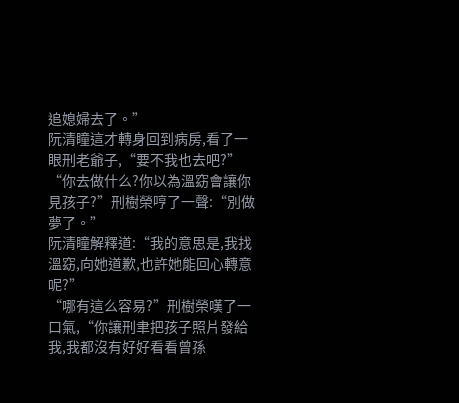追媳婦去了。”
阮清瞳這才轉身回到病房,看了一眼刑老爺子,“要不我也去吧?”
“你去做什么?你以為溫窈會讓你見孩子?”刑樹榮哼了一聲:“別做夢了。”
阮清瞳解釋道:“我的意思是,我找溫窈,向她道歉,也許她能回心轉意呢?”
“哪有這么容易?”刑樹榮嘆了一口氣,“你讓刑聿把孩子照片發給我,我都沒有好好看看曾孫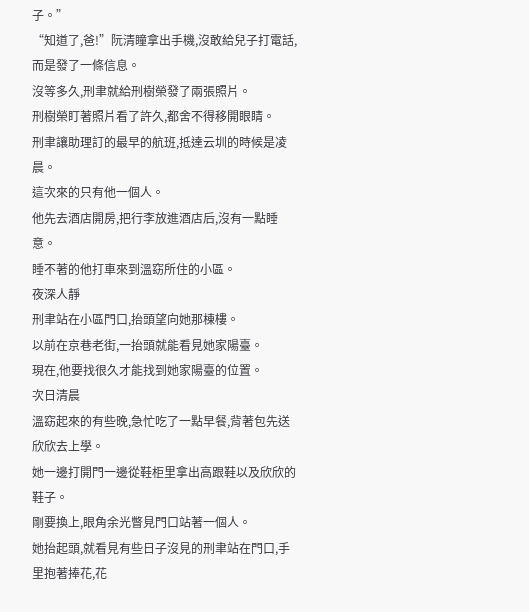子。”
“知道了,爸!”阮清瞳拿出手機,沒敢給兒子打電話,而是發了一條信息。
沒等多久,刑聿就給刑樹榮發了兩張照片。
刑樹榮盯著照片看了許久,都舍不得移開眼睛。
刑聿讓助理訂的最早的航班,抵達云圳的時候是凌晨。
這次來的只有他一個人。
他先去酒店開房,把行李放進酒店后,沒有一點睡意。
睡不著的他打車來到溫窈所住的小區。
夜深人靜
刑聿站在小區門口,抬頭望向她那棟樓。
以前在京巷老街,一抬頭就能看見她家陽臺。
現在,他要找很久才能找到她家陽臺的位置。
次日清晨
溫窈起來的有些晚,急忙吃了一點早餐,背著包先送欣欣去上學。
她一邊打開門一邊從鞋柜里拿出高跟鞋以及欣欣的鞋子。
剛要換上,眼角余光瞥見門口站著一個人。
她抬起頭,就看見有些日子沒見的刑聿站在門口,手里抱著捧花,花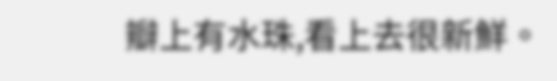瓣上有水珠,看上去很新鮮。